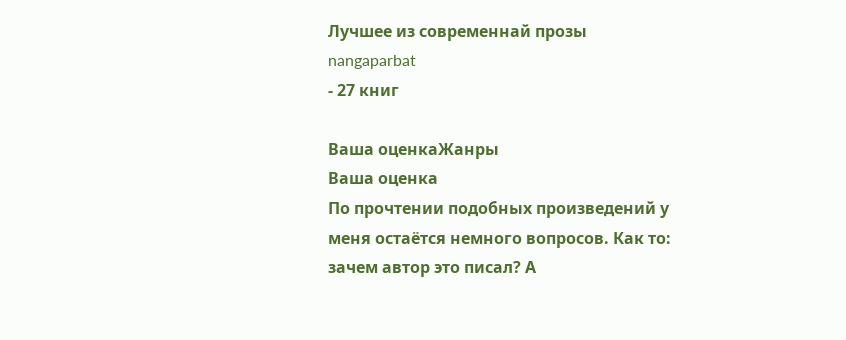Лучшее из современнай прозы
nangaparbat
- 27 книг

Ваша оценкаЖанры
Ваша оценка
По прочтении подобных произведений у меня остаётся немного вопросов. Как то: зачем автор это писал? А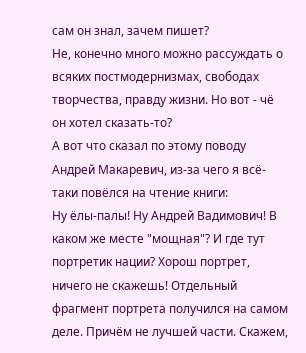сам он знал, зачем пишет?
Не, конечно много можно рассуждать о всяких постмодернизмах, свободах творчества, правду жизни. Но вот - чё он хотел сказать-то?
А вот что сказал по этому поводу Андрей Макаревич, из-за чего я всё-таки повёлся на чтение книги:
Ну ёлы-палы! Ну Андрей Вадимович! В каком же месте "мощная"? И где тут портретик нации? Хорош портрет, ничего не скажешь! Отдельный фрагмент портрета получился на самом деле. Причём не лучшей части. Скажем,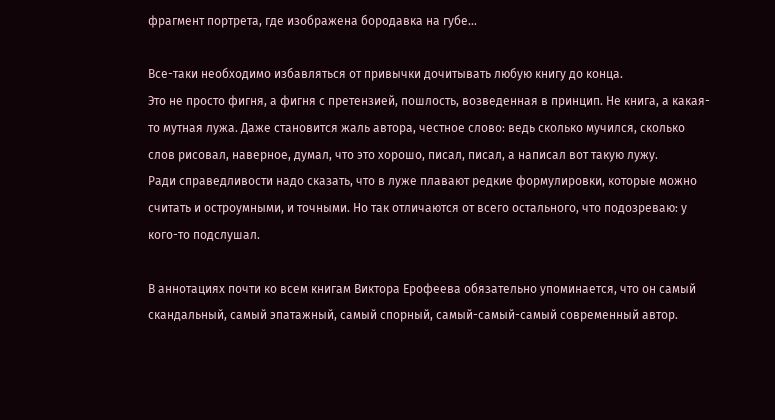фрагмент портрета, где изображена бородавка на губе...

Все-таки необходимо избавляться от привычки дочитывать любую книгу до конца.
Это не просто фигня, а фигня с претензией, пошлость, возведенная в принцип. Не книга, а какая-то мутная лужа. Даже становится жаль автора, честное слово: ведь сколько мучился, сколько слов рисовал, наверное, думал, что это хорошо, писал, писал, а написал вот такую лужу.
Ради справедливости надо сказать, что в луже плавают редкие формулировки, которые можно считать и остроумными, и точными. Но так отличаются от всего остального, что подозреваю: у кого-то подслушал.

В аннотациях почти ко всем книгам Виктора Ерофеева обязательно упоминается, что он самый скандальный, самый эпатажный, самый спорный, самый-самый-самый современный автор.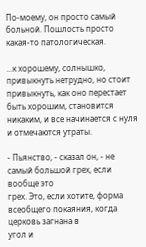По-моему, он просто самый больной. Пошлость просто какая-то патологическая.

...к хорошему, солнышко, привыкнуть нетрудно, но стоит привыкнуть, как оно перестает быть хорошим, становится никаким, и все начинается с нуля и отмечаются утраты.

- Пьянство, - сказал он, - не самый большой грех, если вообще это
грех. Это, если хотите, форма всеобщего покаяния, когда церковь загнана в
угол и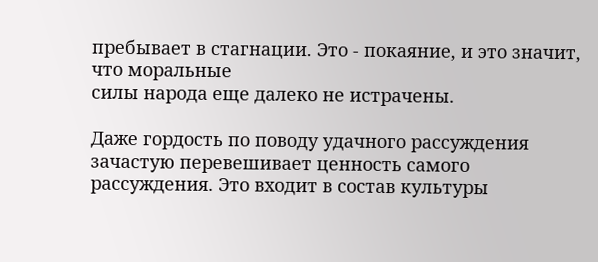пребывает в стагнации. Это - покаяние, и это значит, что моральные
силы народа еще далеко не истрачены.

Даже гордость по поводу удачного рассуждения зачастую перевешивает ценность самого рассуждения. Это входит в состав культуры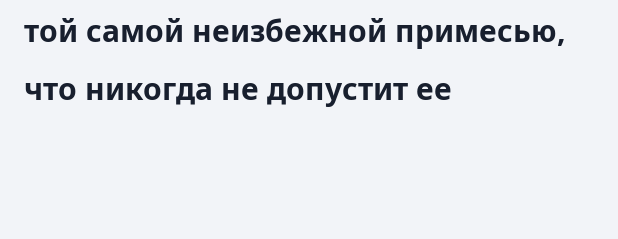той самой неизбежной примесью, что никогда не допустит ее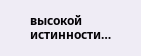высокой истинности…